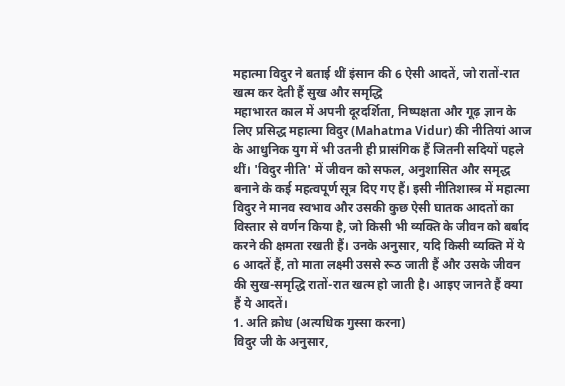महात्मा विदुर ने बताई थीं इंसान की 6 ऐसी आदतें, जो रातों-रात खत्म कर देती हैं सुख और समृद्धि
महाभारत काल में अपनी दूरदर्शिता, निष्पक्षता और गूढ़ ज्ञान के लिए प्रसिद्ध महात्मा विदुर (Mahatma Vidur) की नीतियां आज के आधुनिक युग में भी उतनी ही प्रासंगिक हैं जितनी सदियों पहले थीं। 'विदुर नीति' में जीवन को सफल, अनुशासित और समृद्ध बनाने के कई महत्वपूर्ण सूत्र दिए गए हैं। इसी नीतिशास्त्र में महात्मा विदुर ने मानव स्वभाव और उसकी कुछ ऐसी घातक आदतों का विस्तार से वर्णन किया है, जो किसी भी व्यक्ति के जीवन को बर्बाद करने की क्षमता रखती हैं। उनके अनुसार, यदि किसी व्यक्ति में ये 6 आदतें हैं, तो माता लक्ष्मी उससे रूठ जाती हैं और उसके जीवन की सुख-समृद्धि रातों-रात खत्म हो जाती है। आइए जानते हैं क्या हैं ये आदतें।
1. अति क्रोध (अत्यधिक गुस्सा करना)
विदुर जी के अनुसार,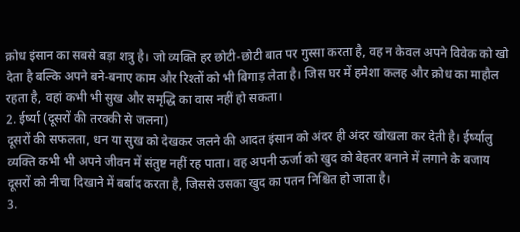क्रोध इंसान का सबसे बड़ा शत्रु है। जो व्यक्ति हर छोटी-छोटी बात पर गुस्सा करता है, वह न केवल अपने विवेक को खो देता है बल्कि अपने बने-बनाए काम और रिश्तों को भी बिगाड़ लेता है। जिस घर में हमेशा कलह और क्रोध का माहौल रहता है, वहां कभी भी सुख और समृद्धि का वास नहीं हो सकता।
2. ईर्ष्या (दूसरों की तरक्की से जलना)
दूसरों की सफलता, धन या सुख को देखकर जलने की आदत इंसान को अंदर ही अंदर खोखला कर देती है। ईर्ष्यालु व्यक्ति कभी भी अपने जीवन में संतुष्ट नहीं रह पाता। वह अपनी ऊर्जा को खुद को बेहतर बनाने में लगाने के बजाय दूसरों को नीचा दिखाने में बर्बाद करता है, जिससे उसका खुद का पतन निश्चित हो जाता है।
3.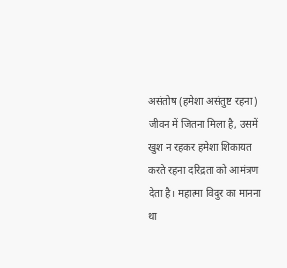असंतोष (हमेशा असंतुष्ट रहना)
जीवन में जितना मिला है, उसमें खुश न रहकर हमेशा शिकायत करते रहना दरिद्रता को आमंत्रण देता है। महात्मा विदुर का मानना था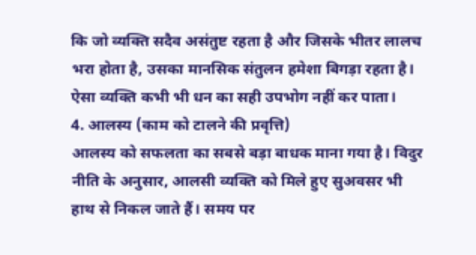कि जो व्यक्ति सदैव असंतुष्ट रहता है और जिसके भीतर लालच भरा होता है, उसका मानसिक संतुलन हमेशा बिगड़ा रहता है। ऐसा व्यक्ति कभी भी धन का सही उपभोग नहीं कर पाता।
4. आलस्य (काम को टालने की प्रवृत्ति)
आलस्य को सफलता का सबसे बड़ा बाधक माना गया है। विदुर नीति के अनुसार, आलसी व्यक्ति को मिले हुए सुअवसर भी हाथ से निकल जाते हैं। समय पर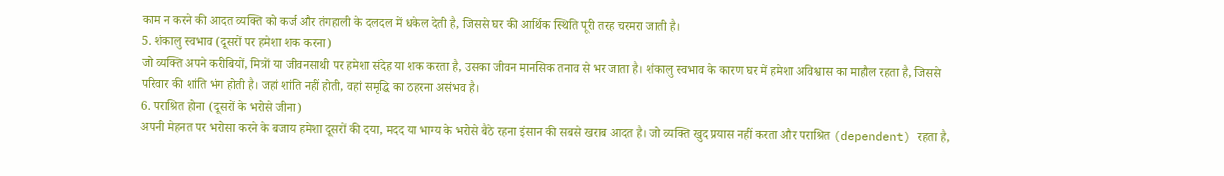काम न करने की आदत व्यक्ति को कर्ज और तंगहाली के दलदल में धकेल देती है, जिससे घर की आर्थिक स्थिति पूरी तरह चरमरा जाती है।
5. शंकालु स्वभाव (दूसरों पर हमेशा शक करना)
जो व्यक्ति अपने करीबियों, मित्रों या जीवनसाथी पर हमेशा संदेह या शक करता है, उसका जीवन मानसिक तनाव से भर जाता है। शंकालु स्वभाव के कारण घर में हमेशा अविश्वास का माहौल रहता है, जिससे परिवार की शांति भंग होती है। जहां शांति नहीं होती, वहां समृद्धि का ठहरना असंभव है।
6. पराश्रित होना (दूसरों के भरोसे जीना)
अपनी मेहनत पर भरोसा करने के बजाय हमेशा दूसरों की दया, मदद या भाग्य के भरोसे बैठे रहना इंसान की सबसे खराब आदत है। जो व्यक्ति खुद प्रयास नहीं करता और पराश्रित (dependent) रहता है,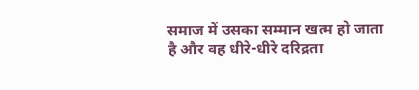समाज में उसका सम्मान खत्म हो जाता है और वह धीरे-धीरे दरिद्रता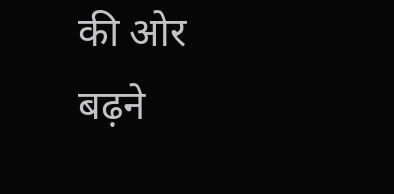की ओर बढ़ने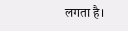लगता है।